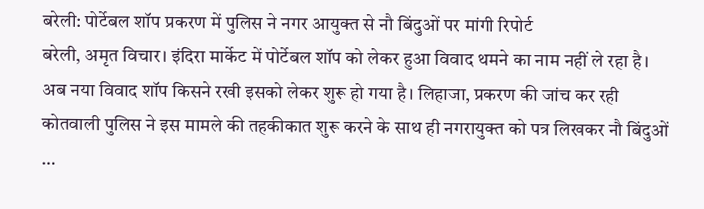बरेली: पोर्टेबल शॉप प्रकरण में पुलिस ने नगर आयुक्त से नौ बिंदुओं पर मांगी रिपोर्ट
बरेली, अमृत विचार। इंदिरा मार्केट में पोर्टेबल शॉप को लेकर हुआ विवाद थमने का नाम नहीं ले रहा है। अब नया विवाद शॉप किसने रखी इसको लेकर शुरू हो गया है। लिहाजा, प्रकरण की जांच कर रही कोतवाली पुलिस ने इस मामले की तहकीकात शुरू करने के साथ ही नगरायुक्त को पत्र लिखकर नौ बिंदुओं …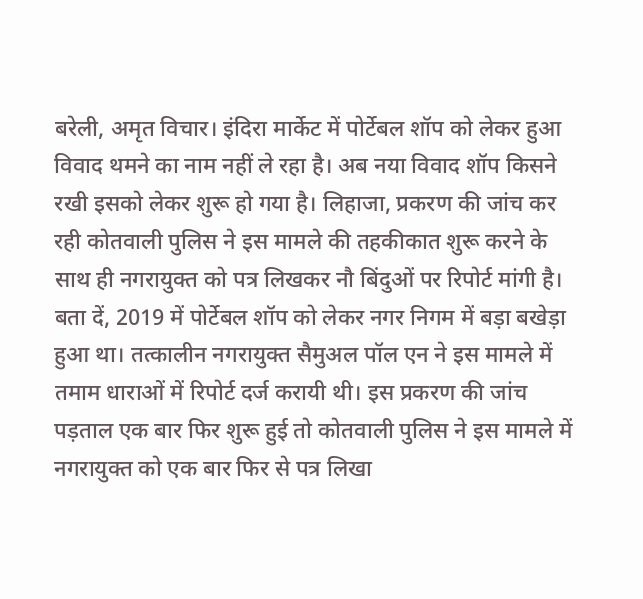बरेली, अमृत विचार। इंदिरा मार्केट में पोर्टेबल शॉप को लेकर हुआ विवाद थमने का नाम नहीं ले रहा है। अब नया विवाद शॉप किसने रखी इसको लेकर शुरू हो गया है। लिहाजा, प्रकरण की जांच कर रही कोतवाली पुलिस ने इस मामले की तहकीकात शुरू करने के साथ ही नगरायुक्त को पत्र लिखकर नौ बिंदुओं पर रिपोर्ट मांगी है।
बता दें, 2019 में पोर्टेबल शॉप को लेकर नगर निगम में बड़ा बखेड़ा हुआ था। तत्कालीन नगरायुक्त सैमुअल पॉल एन ने इस मामले में तमाम धाराओं में रिपोर्ट दर्ज करायी थी। इस प्रकरण की जांच पड़ताल एक बार फिर शुरू हुई तो कोतवाली पुलिस ने इस मामले में नगरायुक्त को एक बार फिर से पत्र लिखा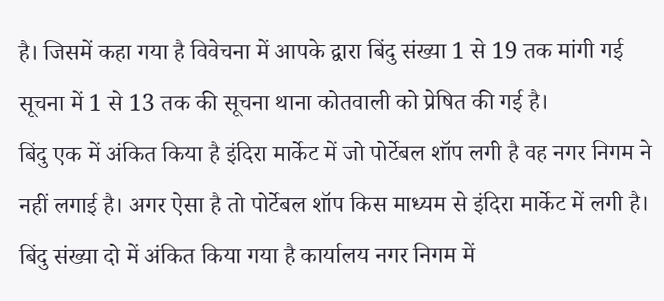है। जिसमें कहा गया है विवेचना में आपके द्वारा बिंदु संख्या 1 से 19 तक मांगी गई सूचना में 1 से 13 तक की सूचना थाना कोतवाली को प्रेषित की गई है।
बिंदु एक में अंकित किया है इंदिरा मार्केट में जो पोर्टेबल शॉप लगी है वह नगर निगम ने नहीं लगाई है। अगर ऐसा है तो पोर्टेबल शॉप किस माध्यम से इंदिरा मार्केट में लगी है। बिंदु संख्या दो में अंकित किया गया है कार्यालय नगर निगम में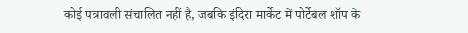कोई पत्रावली संचालित नहीं है, जबकि इंदिरा मार्केट में पोर्टेबल शॉप के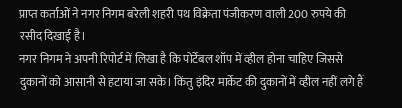प्राप्त कर्ताओं ने नगर निगम बरेली शहरी पथ विक्रेता पंजीकरण वाली 200 रुपये की रसीद दिखाई है।
नगर निगम ने अपनी रिपोर्ट में लिखा है कि पोर्टेबल शॉप में व्हील होना चाहिए जिससे दुकानों को आसानी से हटाया जा सके। किंतु इंदिर मार्केट की दुकानों में व्हील नहीं लगे हैं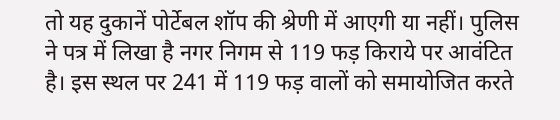तो यह दुकानें पोर्टेबल शॉप की श्रेणी में आएगी या नहीं। पुलिस ने पत्र में लिखा है नगर निगम से 119 फड़ किराये पर आवंटित है। इस स्थल पर 241 में 119 फड़ वालों को समायोजित करते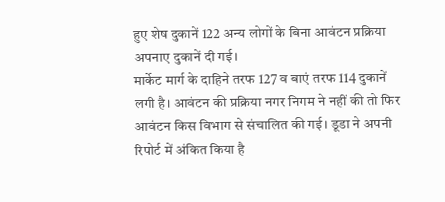हुए शेष दुकानें 122 अन्य लोगों के बिना आवंटन प्रक्रिया अपनाए दुकानें दी गई।
मार्केट मार्ग के दाहिने तरफ 127 व बाएं तरफ 114 दुकानें लगी है। आवंटन की प्रक्रिया नगर निगम ने नहीं की तो फिर आवंटन किस विभाग से संचालित की गई। डूडा ने अपनी रिपोर्ट में अंकित किया है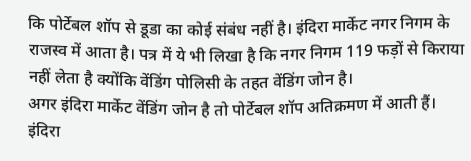कि पोर्टेबल शॉप से डूडा का कोई संबंध नहीं है। इंदिरा मार्केट नगर निगम के राजस्व में आता है। पत्र में ये भी लिखा है कि नगर निगम 119 फड़ों से किराया नहीं लेता है क्योंकि वेंडिंग पोलिसी के तहत वेंडिंग जोन है।
अगर इंदिरा मार्केट वेंडिंग जोन है तो पोर्टेबल शॉप अतिक्रमण में आती हैं। इंदिरा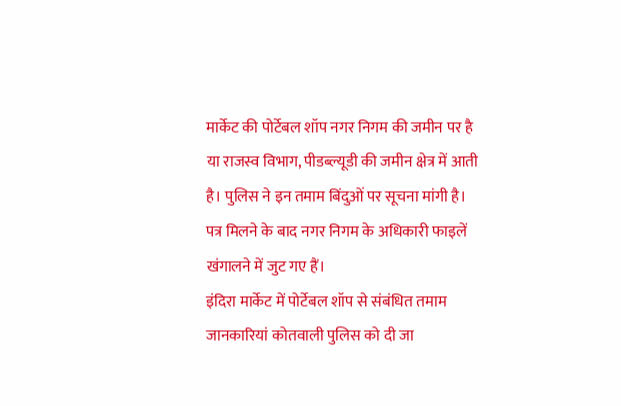मार्केट की पोर्टेबल शॉप नगर निगम की जमीन पर है या राजस्व विभाग, पीडब्ल्यूडी की जमीन क्षेत्र में आती है। पुलिस ने इन तमाम बिंदुओं पर सूचना मांगी है। पत्र मिलने के बाद नगर निगम के अधिकारी फाइलें खंगालने में जुट गए हैं।
इंदिरा मार्केट में पोर्टेबल शॉप से संबंधित तमाम जानकारियां कोतवाली पुलिस को दी जा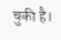चुकी है।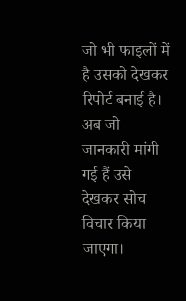जो भी फाइलों में है उसको देखकर रिपोर्ट बनाई है। अब जो जानकारी मांगी गई हैं उसे देखकर सोच विचार किया जाएगा।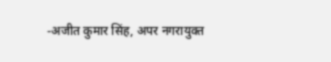-अजीत कुमार सिंह, अपर नगरायुक्त